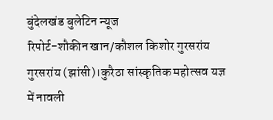बुंदेलखंड बुलेटिन न्यूज
रिपोर्ट-शौकीन खान/कौशल किशोर गुरसरांय
गुरसरांय (झांसी)।कुरैठा सांस्कृतिक महोत्सव यज्ञ में नावली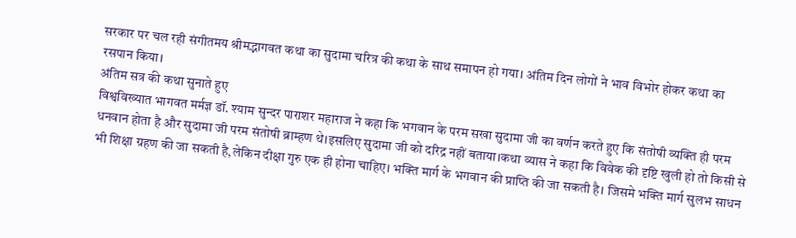सरकार पर चल रही संगीतमय श्रीमद्भागवत कथा का सुदामा चरित्र की कथा के साथ समापन हो गया। अंतिम दिन लोगों ने भाव विभोर होकर कथा का रसपान किया।
अंतिम सत्र की कथा सुनाते हुए
विश्वविख्यात भागवत मर्मज्ञ डॉ. श्याम सुन्दर पाराशर महाराज ने कहा कि भगवान के परम सखा सुदामा जी का वर्णन करते हुए कि संतोषी व्यक्ति ही परम धनवान होता है और सुदामा जी परम संतोषी ब्राम्हण थे।इसलिए सुदामा जी को दरिद्र नहीं बताया।कथा व्यास ने कहा कि विवेक की दृष्टि खुली हो तो किसी से भी शिक्षा ग्रहण की जा सकती है,लेकिन दीक्षा गुरु एक ही होना चाहिए। भक्ति मार्ग के भगवान की प्राप्ति की जा सकती है। जिसमे भक्ति मार्ग सुलभ साधन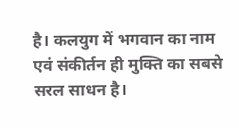है। कलयुग में भगवान का नाम एवं संकीर्तन ही मुक्ति का सबसे सरल साधन है।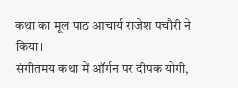कथा का मूल पाठ आचार्य राजेश पचौरी ने किया।
संगीतमय कथा में ऑर्गन पर दीपक योगी,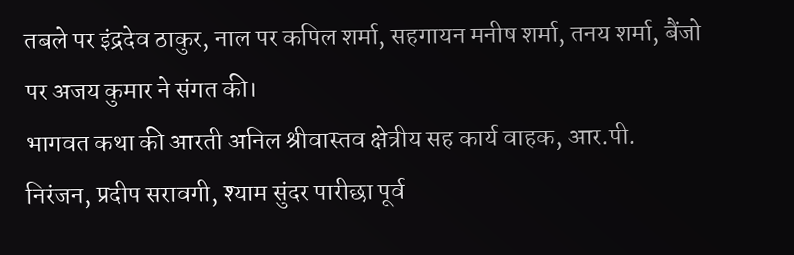तबले पर इंद्रदेव ठाकुर, नाल पर कपिल शर्मा, सहगायन मनीष शर्मा, तनय शर्मा, बैंजो पर अजय कुमार ने संगत की।
भागवत कथा की आरती अनिल श्रीवास्तव क्षेत्रीय सह कार्य वाहक, आर.पी. निरंजन, प्रदीप सरावगी, श्याम सुंदर पारीछा पूर्व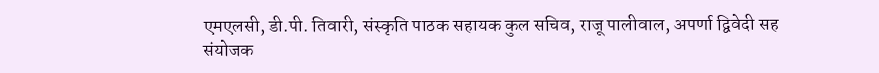एमएलसी, डी.पी. तिवारी, संस्कृति पाठक सहायक कुल सचिव, राजू पालीवाल, अपर्णा द्विवेदी सह संयोजक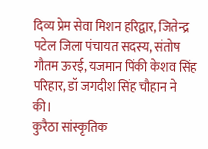दिव्य प्रेम सेवा मिशन हरिद्वार, जितेन्द्र पटेल जिला पंचायत सदस्य, संतोष गौतम ऊरई, यजमान पिंकी केशव सिंह परिहार, डॉ जगदीश सिंह चौहान ने की।
कुरैठा सांस्कृतिक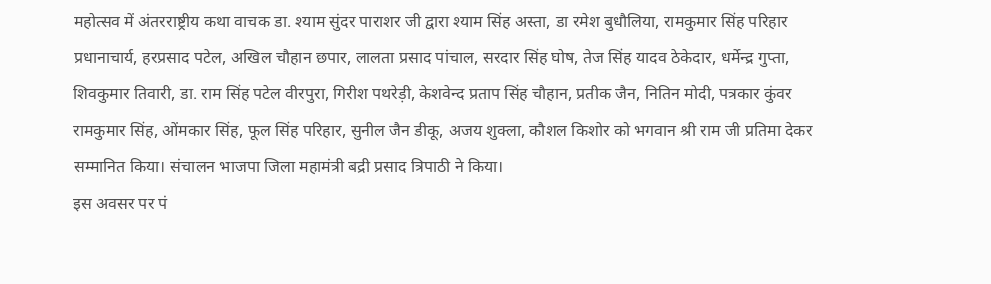महोत्सव में अंतरराष्ट्रीय कथा वाचक डा. श्याम सुंदर पाराशर जी द्वारा श्याम सिंह अस्ता, डा रमेश बुधौलिया, रामकुमार सिंह परिहार प्रधानाचार्य, हरप्रसाद पटेल, अखिल चौहान छपार, लालता प्रसाद पांचाल, सरदार सिंह घोष, तेज सिंह यादव ठेकेदार, धर्मेन्द्र गुप्ता, शिवकुमार तिवारी, डा. राम सिंह पटेल वीरपुरा, गिरीश पथरेड़ी, केशवेन्द प्रताप सिंह चौहान, प्रतीक जैन, नितिन मोदी, पत्रकार कुंवर रामकुमार सिंह, ओंमकार सिंह, फूल सिंह परिहार, सुनील जैन डीकू, अजय शुक्ला, कौशल किशोर को भगवान श्री राम जी प्रतिमा देकर सम्मानित किया। संचालन भाजपा जिला महामंत्री बद्री प्रसाद त्रिपाठी ने किया।
इस अवसर पर पं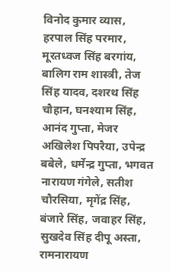विनोद कुमार व्यास, हरपाल सिंह परमार, मूरतध्वज सिंह बरगांय, बालिग राम शास्त्री, तेज सिंह यादव, दशरथ सिंह चौहान, घनश्याम सिंह, आनंद गुप्ता, मेजर अखिलेश पिपरैया, उपेन्द्र बबेले, धर्मेन्द्र गुप्ता, भगवत नारायण गंगेले, सतीश चौरसिया, मृगेंद्र सिंह, बंजारे सिंह, जवाहर सिंह, सुखदेव सिंह दीपू अस्ता, रामनारायण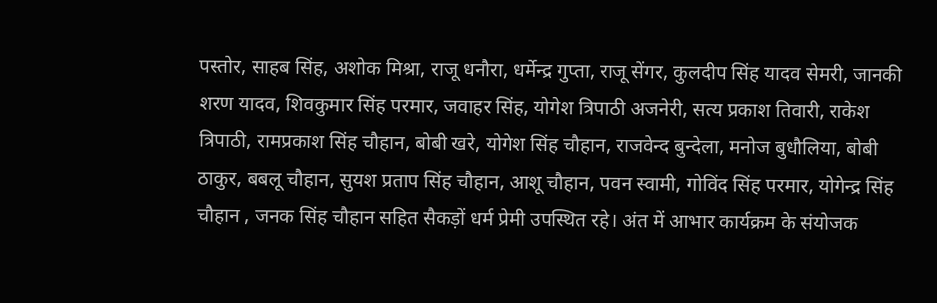पस्तोर, साहब सिंह, अशोक मिश्रा, राजू धनौरा, धर्मेन्द्र गुप्ता, राजू सेंगर, कुलदीप सिंह यादव सेमरी, जानकी शरण यादव, शिवकुमार सिंह परमार, जवाहर सिंह, योगेश त्रिपाठी अजनेरी, सत्य प्रकाश तिवारी, राकेश त्रिपाठी, रामप्रकाश सिंह चौहान, बोबी खरे, योगेश सिंह चौहान, राजवेन्द बुन्देला, मनोज बुधौलिया, बोबी ठाकुर, बबलू चौहान, सुयश प्रताप सिंह चौहान, आशू चौहान, पवन स्वामी, गोविंद सिंह परमार, योगेन्द्र सिंह चौहान , जनक सिंह चौहान सहित सैकड़ों धर्म प्रेमी उपस्थित रहे। अंत में आभार कार्यक्रम के संयोजक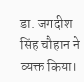डा. जगदीश सिंह चौहान ने व्यक्त किया।